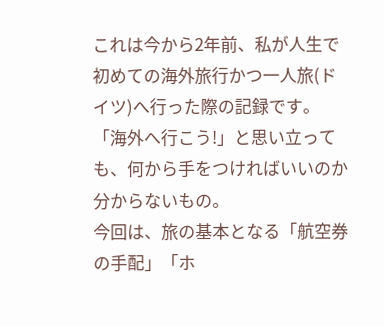これは今から2年前、私が人生で初めての海外旅行かつ一人旅(ドイツ)へ行った際の記録です。
「海外へ行こう!」と思い立っても、何から手をつければいいのか分からないもの。
今回は、旅の基本となる「航空券の手配」「ホ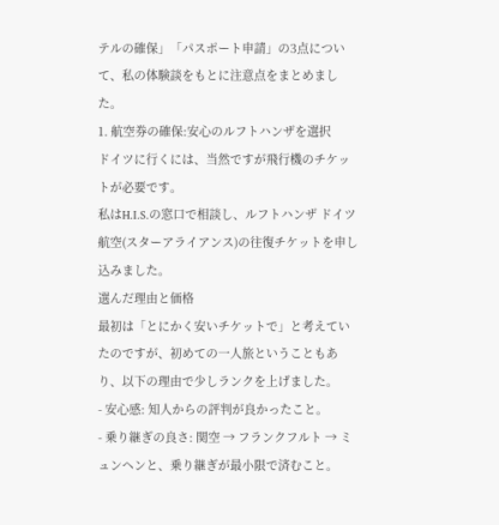テルの確保」「パスポート申請」の3点について、私の体験談をもとに注意点をまとめました。
1. 航空券の確保:安心のルフトハンザを選択
ドイツに行くには、当然ですが飛行機のチケットが必要です。
私はH.I.S.の窓口で相談し、ルフトハンザ ドイツ航空(スターアライアンス)の往復チケットを申し込みました。
選んだ理由と価格
最初は「とにかく安いチケットで」と考えていたのですが、初めての一人旅ということもあり、以下の理由で少しランクを上げました。
- 安心感: 知人からの評判が良かったこと。
- 乗り継ぎの良さ: 関空 → フランクフルト → ミュンヘンと、乗り継ぎが最小限で済むこと。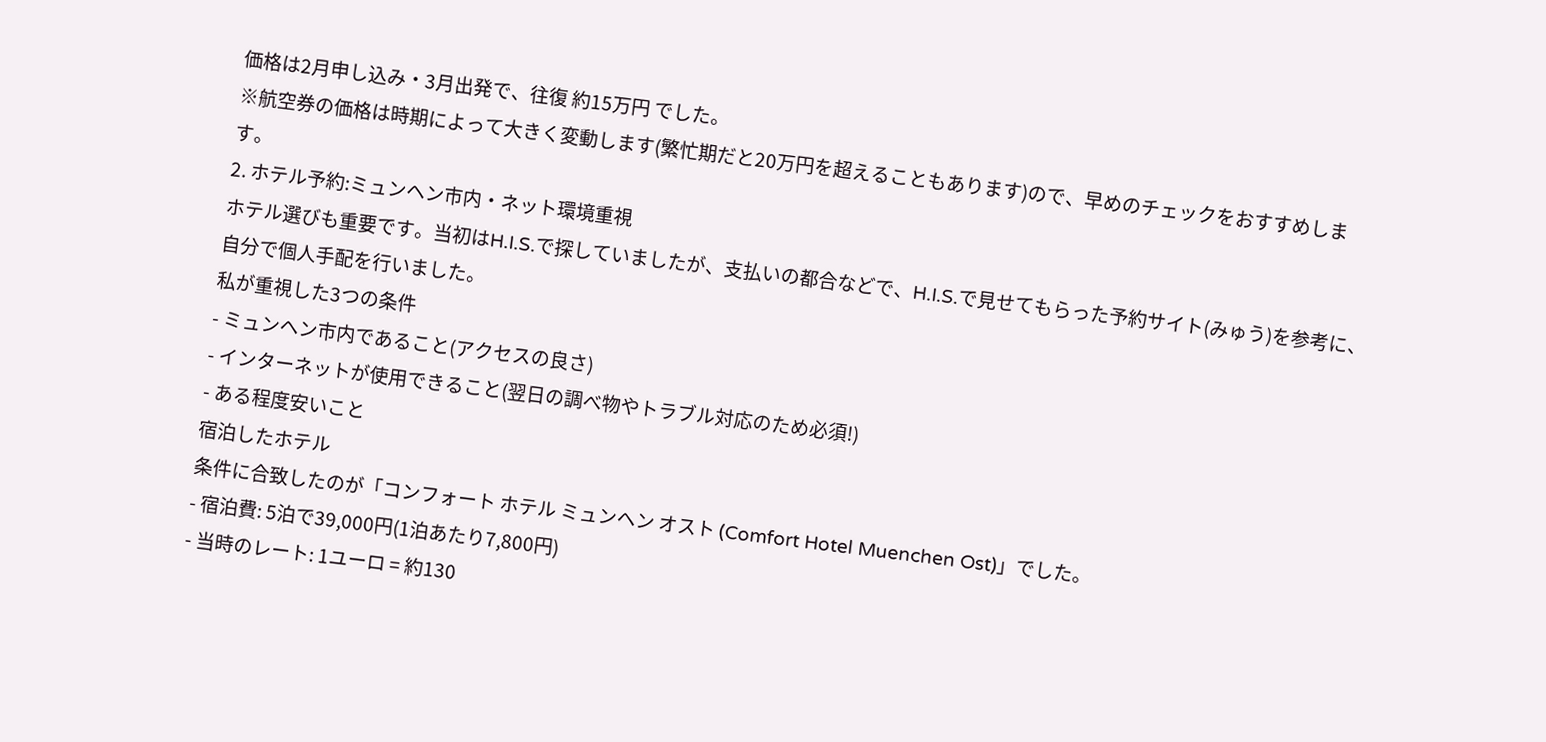価格は2月申し込み・3月出発で、往復 約15万円 でした。
※航空券の価格は時期によって大きく変動します(繁忙期だと20万円を超えることもあります)ので、早めのチェックをおすすめします。
2. ホテル予約:ミュンヘン市内・ネット環境重視
ホテル選びも重要です。当初はH.I.S.で探していましたが、支払いの都合などで、H.I.S.で見せてもらった予約サイト(みゅう)を参考に、自分で個人手配を行いました。
私が重視した3つの条件
- ミュンヘン市内であること(アクセスの良さ)
- インターネットが使用できること(翌日の調べ物やトラブル対応のため必須!)
- ある程度安いこと
宿泊したホテル
条件に合致したのが「コンフォート ホテル ミュンヘン オスト (Comfort Hotel Muenchen Ost)」でした。
- 宿泊費: 5泊で39,000円(1泊あたり7,800円)
- 当時のレート: 1ユーロ = 約130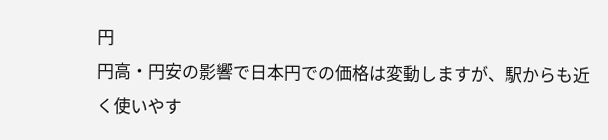円
円高・円安の影響で日本円での価格は変動しますが、駅からも近く使いやす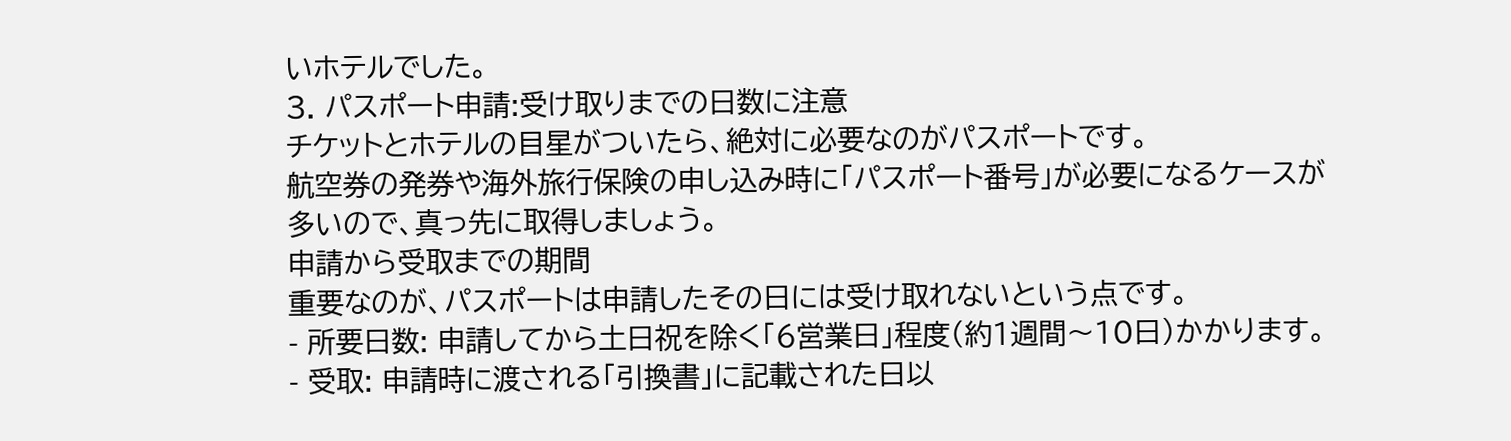いホテルでした。
3. パスポート申請:受け取りまでの日数に注意
チケットとホテルの目星がついたら、絶対に必要なのがパスポートです。
航空券の発券や海外旅行保険の申し込み時に「パスポート番号」が必要になるケースが多いので、真っ先に取得しましょう。
申請から受取までの期間
重要なのが、パスポートは申請したその日には受け取れないという点です。
- 所要日数: 申請してから土日祝を除く「6営業日」程度(約1週間〜10日)かかります。
- 受取: 申請時に渡される「引換書」に記載された日以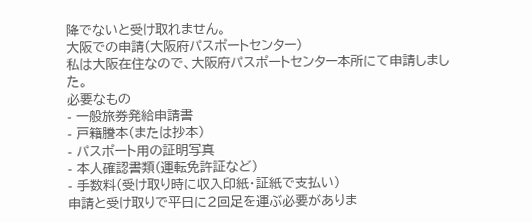降でないと受け取れません。
大阪での申請(大阪府パスポートセンター)
私は大阪在住なので、大阪府パスポートセンター本所にて申請しました。
必要なもの
- 一般旅券発給申請書
- 戸籍謄本(または抄本)
- パスポート用の証明写真
- 本人確認書類(運転免許証など)
- 手数料(受け取り時に収入印紙・証紙で支払い)
申請と受け取りで平日に2回足を運ぶ必要がありま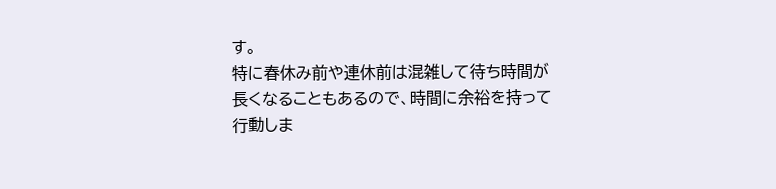す。
特に春休み前や連休前は混雑して待ち時間が長くなることもあるので、時間に余裕を持って行動しま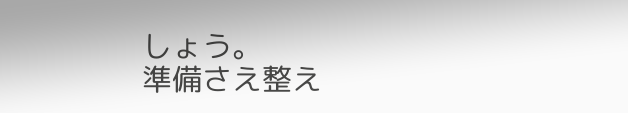しょう。
準備さえ整え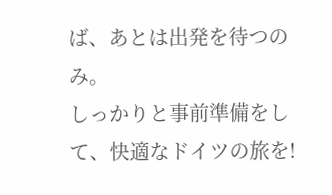ば、あとは出発を待つのみ。
しっかりと事前準備をして、快適なドイツの旅を!